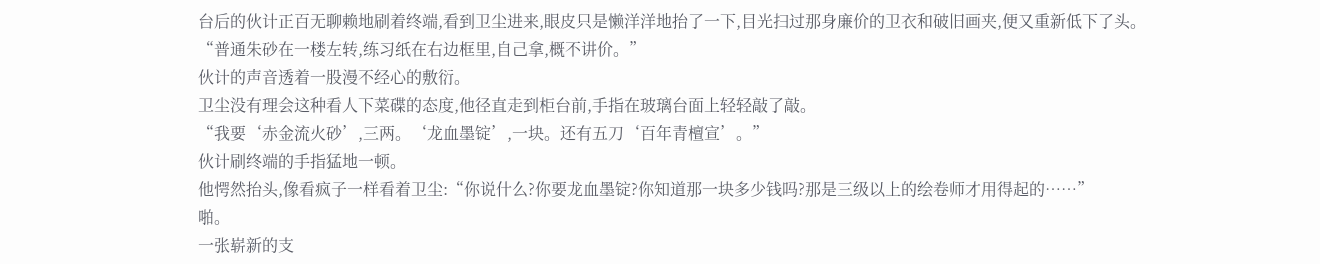台后的伙计正百无聊赖地刷着终端,看到卫尘进来,眼皮只是懒洋洋地抬了一下,目光扫过那身廉价的卫衣和破旧画夹,便又重新低下了头。
“普通朱砂在一楼左转,练习纸在右边框里,自己拿,概不讲价。”
伙计的声音透着一股漫不经心的敷衍。
卫尘没有理会这种看人下菜碟的态度,他径直走到柜台前,手指在玻璃台面上轻轻敲了敲。
“我要‘赤金流火砂’,三两。‘龙血墨锭’,一块。还有五刀‘百年青檀宣’。”
伙计刷终端的手指猛地一顿。
他愕然抬头,像看疯子一样看着卫尘:“你说什么?你要龙血墨锭?你知道那一块多少钱吗?那是三级以上的绘卷师才用得起的……”
啪。
一张崭新的支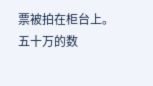票被拍在柜台上。
五十万的数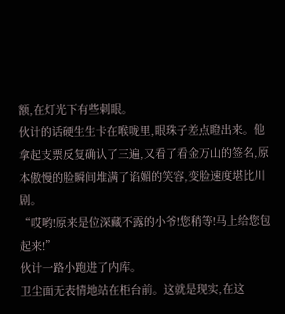额,在灯光下有些刺眼。
伙计的话硬生生卡在喉咙里,眼珠子差点瞪出来。他拿起支票反复确认了三遍,又看了看金万山的签名,原本傲慢的脸瞬间堆满了谄媚的笑容,变脸速度堪比川剧。
“哎哟!原来是位深藏不露的小爷!您稍等!马上给您包起来!”
伙计一路小跑进了内库。
卫尘面无表情地站在柜台前。这就是现实,在这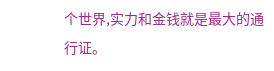个世界,实力和金钱就是最大的通行证。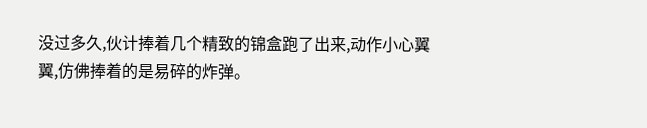没过多久,伙计捧着几个精致的锦盒跑了出来,动作小心翼翼,仿佛捧着的是易碎的炸弹。